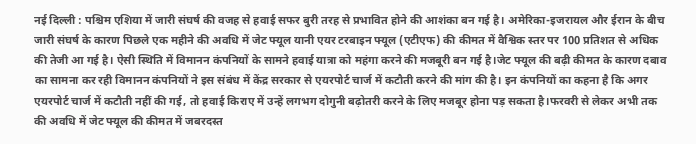नई दिल्ली : पश्चिम एशिया में जारी संघर्ष की वजह से हवाई सफर बुरी तरह से प्रभावित होने की आशंका बन गई है। अमेरिका-इजरायल और ईरान के बीच जारी संघर्ष के कारण पिछले एक महीने की अवधि में जेट फ्यूल यानी एयर टरबाइन फ्यूल (एटीएफ) की कीमत में वैश्विक स्तर पर 100 प्रतिशत से अधिक की तेजी आ गई है। ऐसी स्थिति में विमानन कंपनियों के सामने हवाई यात्रा को महंगा करने की मजबूरी बन गई है।जेट फ्यूल की बढ़ी कीमत के कारण दबाव का सामना कर रही विमानन कंपनियों ने इस संबंध में केंद्र सरकार से एयरपोर्ट चार्ज में कटौती करने की मांग की है। इन कंपनियों का कहना है कि अगर एयरपोर्ट चार्ज में कटौती नहीं की गई, तो हवाई किराए में उन्हें लगभग दोगुनी बढ़ोतरी करने के लिए मजबूर होना पड़ सकता है।फरवरी से लेकर अभी तक की अवधि में जेट फ्यूल की कीमत में जबरदस्त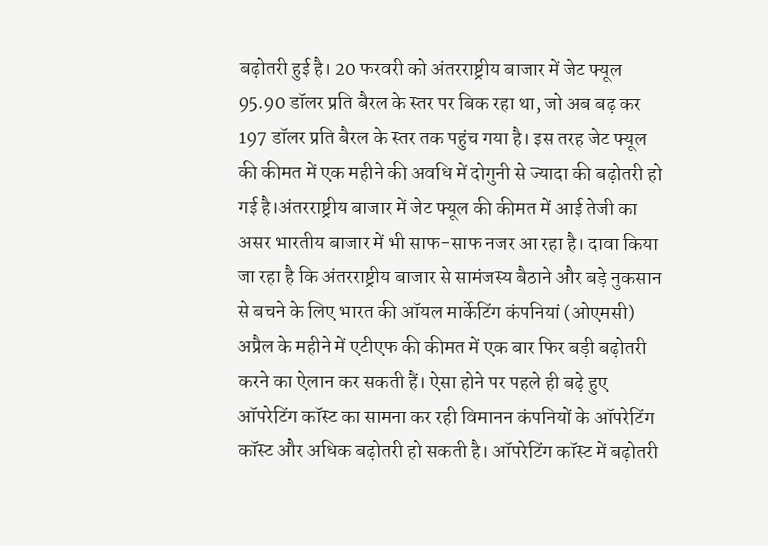बढ़ोतरी हुई है। 20 फरवरी को अंतरराष्ट्रीय बाजार में जेट फ्यूल 95.90 डॉलर प्रति बैरल के स्तर पर बिक रहा था, जो अब बढ़ कर 197 डॉलर प्रति बैरल के स्तर तक पहुंच गया है। इस तरह जेट फ्यूल की कीमत में एक महीने की अवधि में दोगुनी से ज्यादा की बढ़ोतरी हो गई है।अंतरराष्ट्रीय बाजार में जेट फ्यूल की कीमत में आई तेजी का असर भारतीय बाजार में भी साफ-साफ नजर आ रहा है। दावा किया जा रहा है कि अंतरराष्ट्रीय बाजार से सामंजस्य बैठाने और बड़े नुकसान से बचने के लिए भारत की ऑयल मार्केटिंग कंपनियां (ओएमसी) अप्रैल के महीने में एटीएफ की कीमत में एक बार फिर बड़ी बढ़ोतरी करने का ऐलान कर सकती हैं। ऐसा होने पर पहले ही बढ़े हुए ऑपरेटिंग कॉस्ट का सामना कर रही विमानन कंपनियों के ऑपरेटिंग कॉस्ट और अधिक बढ़ोतरी हो सकती है। ऑपरेटिंग कॉस्ट में बढ़ोतरी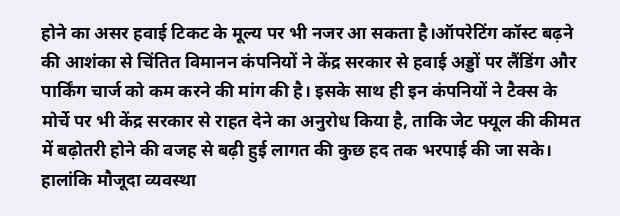होने का असर हवाई टिकट के मूल्य पर भी नजर आ सकता है।ऑपरेटिंग कॉस्ट बढ़ने की आशंका से चिंतित विमानन कंपनियों ने केंद्र सरकार से हवाई अड्डों पर लैंडिंग और पार्किंग चार्ज को कम करने की मांग की है। इसके साथ ही इन कंपनियों ने टैक्स के मोर्चे पर भी केंद्र सरकार से राहत देने का अनुरोध किया है, ताकि जेट फ्यूल की कीमत में बढ़ोतरी होने की वजह से बढ़ी हुई लागत की कुछ हद तक भरपाई की जा सके। हालांकि मौजूदा व्यवस्था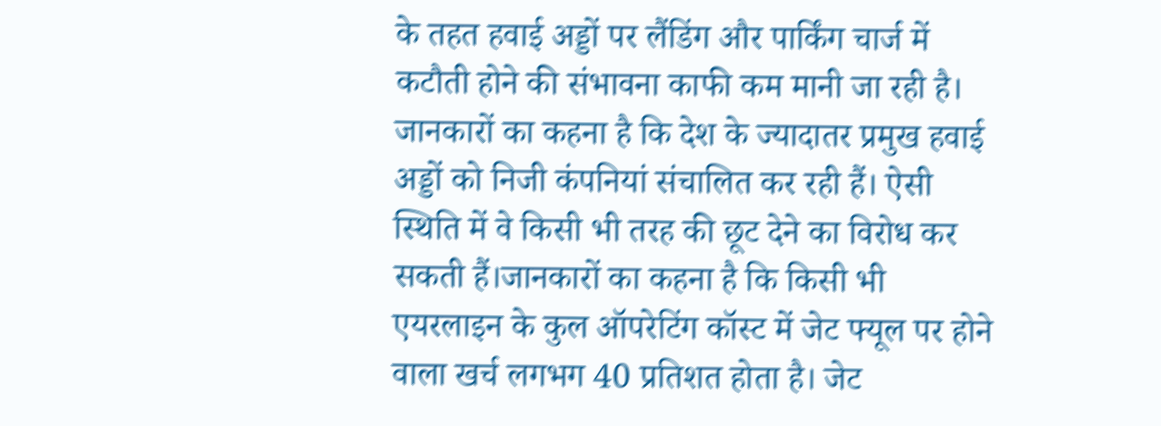के तहत हवाई अड्डों पर लैंडिंग और पार्किंग चार्ज में कटौती होने की संभावना काफी कम मानी जा रही है। जानकारों का कहना है कि देश के ज्यादातर प्रमुख हवाई अड्डों को निजी कंपनियां संचालित कर रही हैं। ऐसी स्थिति में वे किसी भी तरह की छूट देने का विरोध कर सकती हैं।जानकारों का कहना है कि किसी भी एयरलाइन के कुल ऑपरेटिंग कॉस्ट में जेट फ्यूल पर होने वाला खर्च लगभग 40 प्रतिशत होता है। जेट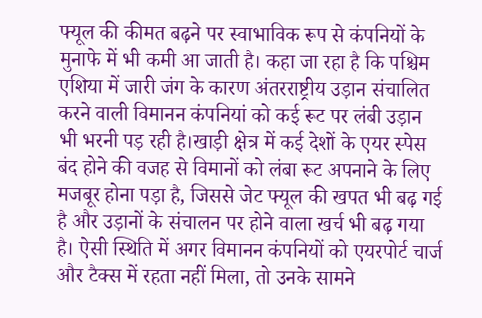फ्यूल की कीमत बढ़ने पर स्वाभाविक रूप से कंपनियों के मुनाफे में भी कमी आ जाती है। कहा जा रहा है कि पश्चिम एशिया में जारी जंग के कारण अंतरराष्ट्रीय उड़ान संचालित करने वाली विमानन कंपनियां को कई रूट पर लंबी उड़ान भी भरनी पड़ रही है।खाड़ी क्षेत्र में कई देशों के एयर स्पेस बंद होने की वजह से विमानों को लंबा रूट अपनाने के लिए मजबूर होना पड़ा है, जिससे जेट फ्यूल की खपत भी बढ़ गई है और उड़ानों के संचालन पर होने वाला खर्च भी बढ़ गया है। ऐसी स्थिति में अगर विमानन कंपनियों को एयरपोर्ट चार्ज और टैक्स में रहता नहीं मिला, तो उनके सामने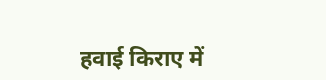हवाई किराए में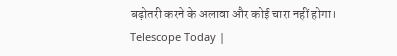बढ़ोतरी करने के अलावा और कोई चारा नहीं होगा।
Telescope Today |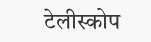टेलीस्कोप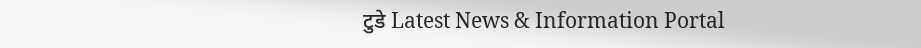टुडे Latest News & Information Portal